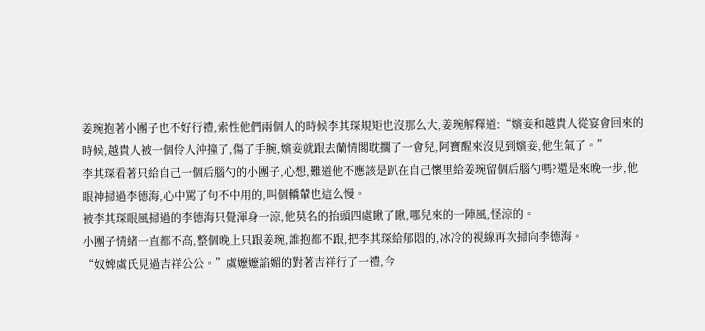姜琬抱著小團子也不好行禮,索性他們兩個人的時候李其琛規矩也沒那么大,姜琬解釋道:“嬪妾和越貴人從宴會回來的時候,越貴人被一個伶人沖撞了,傷了手腕,嬪妾就跟去蘭情閣耽擱了一會兒,阿寶醒來沒見到嬪妾,他生氣了。”
李其琛看著只給自己一個后腦勺的小團子,心想,難道他不應該是趴在自己懷里給姜琬留個后腦勺嗎?還是來晚一步,他眼神掃過李德海,心中罵了句不中用的,叫個轎輦也這么慢。
被李其琛眼風掃過的李德海只覺渾身一涼,他莫名的抬頭四處瞅了瞅,哪兒來的一陣風,怪涼的。
小團子情緒一直都不高,整個晚上只跟姜琬,誰抱都不跟,把李其琛給郁悶的,冰冷的視線再次掃向李德海。
“奴婢虞氏見過吉祥公公。”虞嬤嬤諂媚的對著吉祥行了一禮,今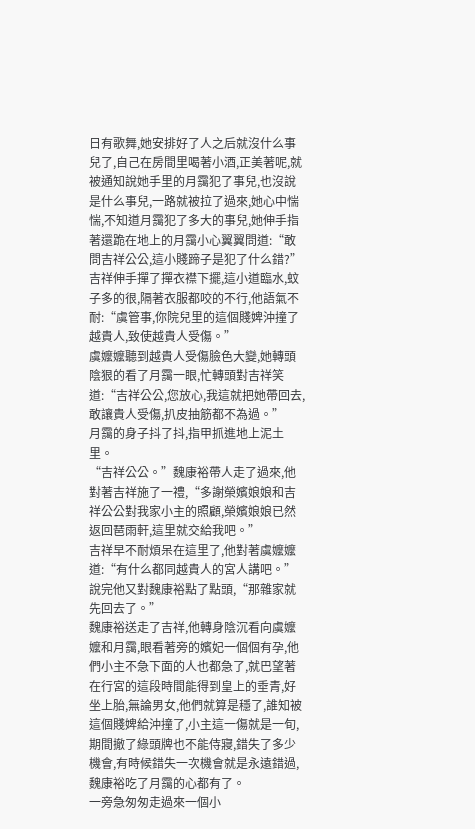日有歌舞,她安排好了人之后就沒什么事兒了,自己在房間里喝著小酒,正美著呢,就被通知說她手里的月靄犯了事兒,也沒說是什么事兒,一路就被拉了過來,她心中惴惴,不知道月靄犯了多大的事兒,她伸手指著還跪在地上的月靄小心翼翼問道:“敢問吉祥公公,這小賤蹄子是犯了什么錯?”
吉祥伸手撣了撣衣襟下擺,這小道臨水,蚊子多的很,隔著衣服都咬的不行,他語氣不耐:“虞管事,你院兒里的這個賤婢沖撞了越貴人,致使越貴人受傷。”
虞嬤嬤聽到越貴人受傷臉色大變,她轉頭陰狠的看了月靄一眼,忙轉頭對吉祥笑道:“吉祥公公,您放心,我這就把她帶回去,敢讓貴人受傷,扒皮抽筋都不為過。”
月靄的身子抖了抖,指甲抓進地上泥土里。
“吉祥公公。”魏康裕帶人走了過來,他對著吉祥施了一禮,“多謝榮嬪娘娘和吉祥公公對我家小主的照顧,榮嬪娘娘已然返回琶雨軒,這里就交給我吧。”
吉祥早不耐煩呆在這里了,他對著虞嬤嬤道:“有什么都同越貴人的宮人講吧。”說完他又對魏康裕點了點頭,“那雜家就先回去了。”
魏康裕送走了吉祥,他轉身陰沉看向虞嬤嬤和月靄,眼看著旁的嬪妃一個個有孕,他們小主不急下面的人也都急了,就巴望著在行宮的這段時間能得到皇上的垂青,好坐上胎,無論男女,他們就算是穩了,誰知被這個賤婢給沖撞了,小主這一傷就是一旬,期間撤了綠頭牌也不能侍寢,錯失了多少機會,有時候錯失一次機會就是永遠錯過,魏康裕吃了月靄的心都有了。
一旁急匆匆走過來一個小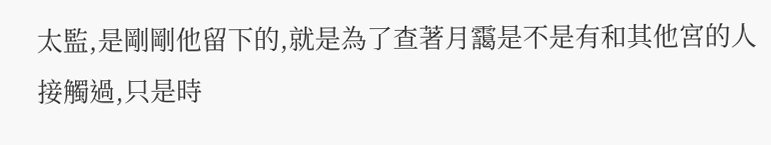太監,是剛剛他留下的,就是為了查著月靄是不是有和其他宮的人接觸過,只是時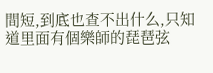間短,到底也查不出什么,只知道里面有個樂師的琵琶弦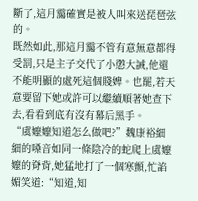斷了,這月靄確實是被人叫來送琵琶弦的。
既然如此,那這月靄不管有意無意都得受罰,只是主子交代了小懲大誡,他還不能明顯的處死這個賤婢。也罷,若天意要留下她或許可以繼續順著她查下去,看看到底有沒有幕后黑手。
“虞嬤嬤知道怎么做吧?”魏康裕細細的嗓音如同一條陰冷的蛇爬上虞嬤嬤的脊背,她猛地打了一個寒顫,忙諂媚笑道:“知道,知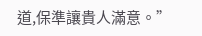道,保準讓貴人滿意。”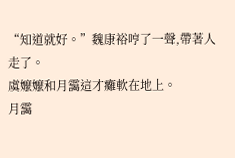“知道就好。”魏康裕哼了一聲,帶著人走了。
虞嬤嬤和月靄這才癱軟在地上。
月靄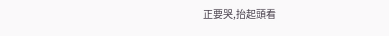正要哭,抬起頭看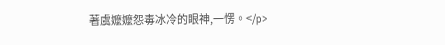著虞嬤嬤怨毒冰冷的眼神,一愣。</p>